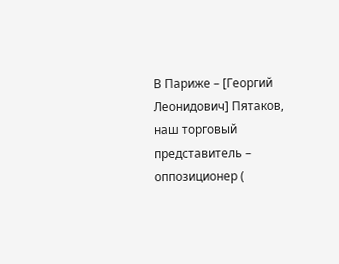В Париже – [Георгий Леонидович] Пятаков, наш торговый представитель – оппозиционер (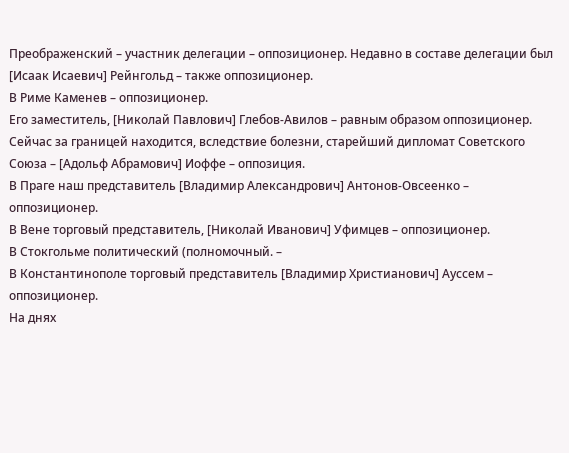Преображенский – участник делегации – оппозиционер. Недавно в составе делегации был [Исаак Исаевич] Рейнгольд – также оппозиционер.
В Риме Каменев – оппозиционер.
Его заместитель, [Николай Павлович] Глебов-Авилов – равным образом оппозиционер.
Сейчас за границей находится, вследствие болезни, старейший дипломат Советского Союза – [Адольф Абрамович] Иоффе – оппозиция.
В Праге наш представитель [Владимир Александрович] Антонов-Овсеенко – оппозиционер.
В Вене торговый представитель, [Николай Иванович] Уфимцев – оппозиционер.
В Стокгольме политический (полномочный. –
В Константинополе торговый представитель [Владимир Христианович] Ауссем – оппозиционер.
На днях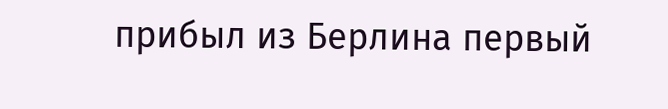прибыл из Берлина первый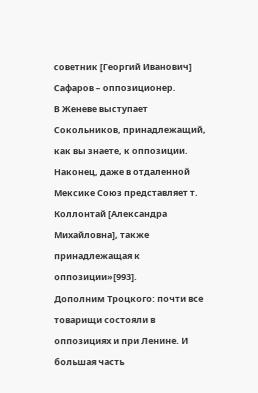советник [Георгий Иванович] Сафаров – оппозиционер.
В Женеве выступает Сокольников, принадлежащий, как вы знаете, к оппозиции.
Наконец, даже в отдаленной Мексике Союз представляет т. Коллонтай [Александра Михайловна], также принадлежащая к оппозиции»[993].
Дополним Троцкого: почти все товарищи состояли в оппозициях и при Ленине. И большая часть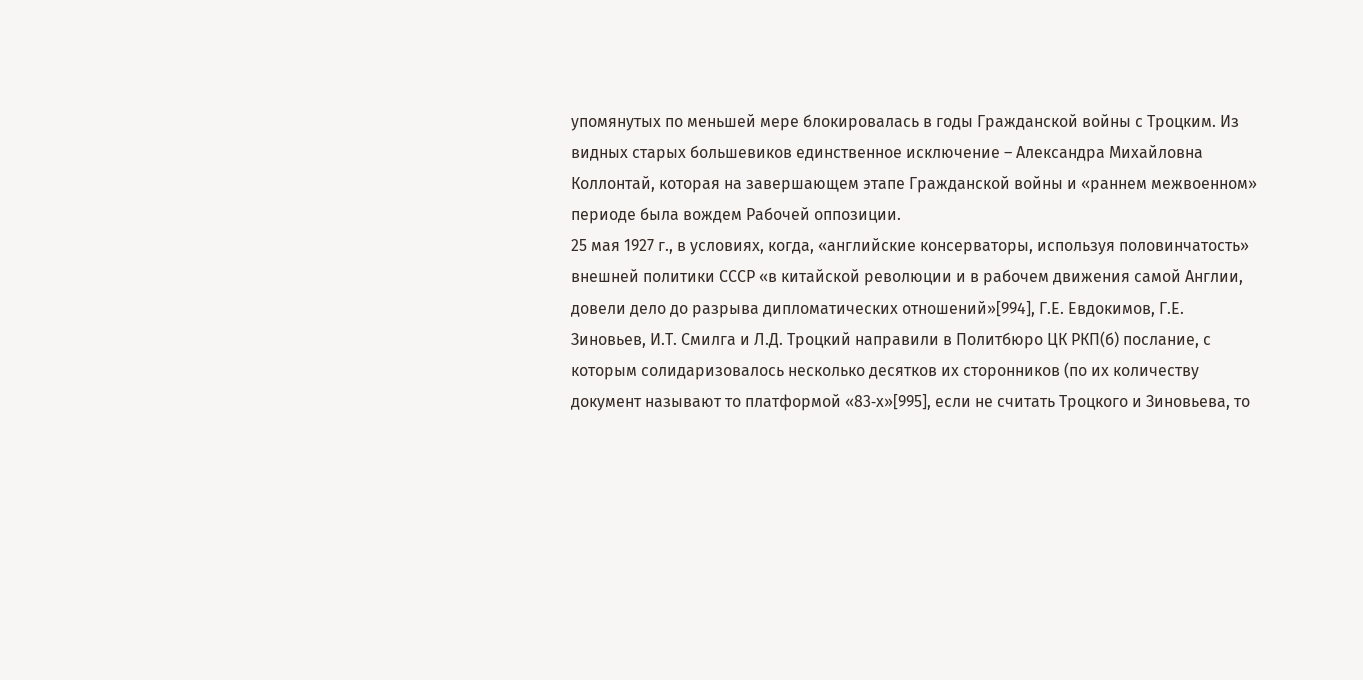упомянутых по меньшей мере блокировалась в годы Гражданской войны с Троцким. Из видных старых большевиков единственное исключение – Александра Михайловна Коллонтай, которая на завершающем этапе Гражданской войны и «раннем межвоенном» периоде была вождем Рабочей оппозиции.
25 мая 1927 г., в условиях, когда, «английские консерваторы, используя половинчатость» внешней политики СССР «в китайской революции и в рабочем движения самой Англии, довели дело до разрыва дипломатических отношений»[994], Г.Е. Евдокимов, Г.Е. Зиновьев, И.Т. Смилга и Л.Д. Троцкий направили в Политбюро ЦК РКП(б) послание, с которым солидаризовалось несколько десятков их сторонников (по их количеству документ называют то платформой «83‐х»[995], если не считать Троцкого и Зиновьева, то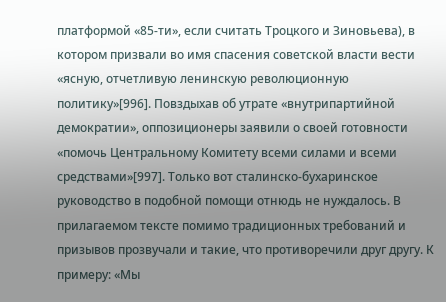платформой «85‐ти», если считать Троцкого и Зиновьева), в котором призвали во имя спасения советской власти вести «ясную, отчетливую ленинскую революционную политику»[996]. Повздыхав об утрате «внутрипартийной демократии», оппозиционеры заявили о своей готовности «помочь Центральному Комитету всеми силами и всеми средствами»[997]. Только вот сталинско-бухаринское руководство в подобной помощи отнюдь не нуждалось. В прилагаемом тексте помимо традиционных требований и призывов прозвучали и такие, что противоречили друг другу. К примеру: «Мы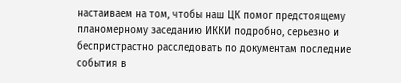настаиваем на том, чтобы наш ЦК помог предстоящему планомерному заседанию ИККИ подробно, серьезно и беспристрастно расследовать по документам последние события в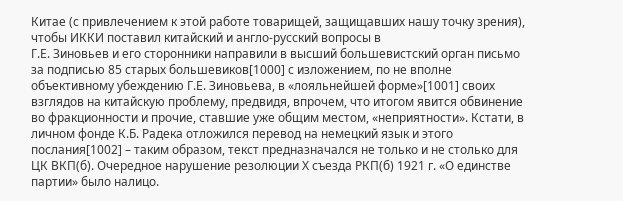Китае (с привлечением к этой работе товарищей, защищавших нашу точку зрения), чтобы ИККИ поставил китайский и англо-русский вопросы в
Г.Е. Зиновьев и его сторонники направили в высший большевистский орган письмо за подписью 85 старых большевиков[1000] с изложением, по не вполне объективному убеждению Г.Е. Зиновьева, в «лояльнейшей форме»[1001] своих взглядов на китайскую проблему, предвидя, впрочем, что итогом явится обвинение во фракционности и прочие, ставшие уже общим местом, «неприятности». Кстати, в личном фонде К.Б. Радека отложился перевод на немецкий язык и этого послания[1002] – таким образом, текст предназначался не только и не столько для ЦК ВКП(б). Очередное нарушение резолюции Х съезда РКП(б) 1921 г. «О единстве партии» было налицо.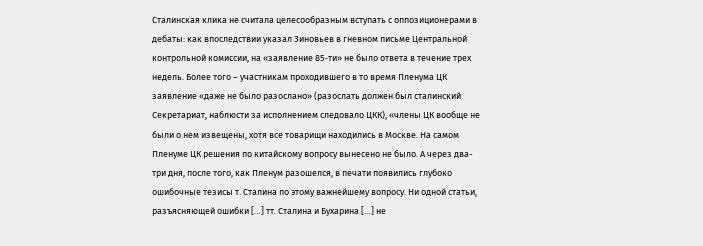Сталинская клика не считала целесообразным вступать с оппозиционерами в дебаты: как впоследствии указал Зиновьев в гневном письме Центральной контрольной комиссии, на «заявление 85‐ти» не было ответа в течение трех недель. Более того – участникам проходившего в то время Пленума ЦК заявление «даже не было разослано» (разослать должен был сталинский Секретариат, наблюсти за исполнением следовало ЦКК), «члены ЦК вообще не были о нем извещены, хотя все товарищи находились в Москве. На самом Пленуме ЦК решения по китайскому вопросу вынесено не было. А через два-три дня, после того, как Пленум разошелся, в печати появились глубоко ошибочные тезисы т. Сталина по этому важнейшему вопросу. Ни одной статьи, разъясняющей ошибки […] тт. Сталина и Бухарина […] не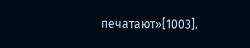печатают»[1003].